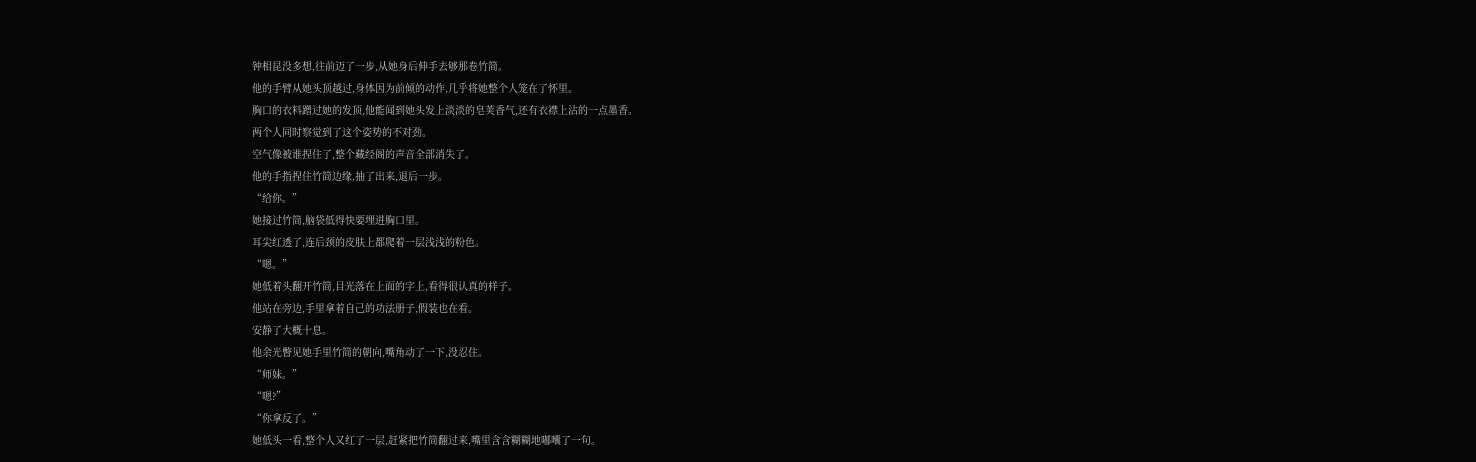钟相昆没多想,往前迈了一步,从她身后伸手去够那卷竹简。
他的手臂从她头顶越过,身体因为前倾的动作,几乎将她整个人笼在了怀里。
胸口的衣料蹭过她的发顶,他能闻到她头发上淡淡的皂荚香气,还有衣襟上沾的一点墨香。
两个人同时察觉到了这个姿势的不对劲。
空气像被谁捏住了,整个藏经阁的声音全部消失了。
他的手指捏住竹简边缘,抽了出来,退后一步。
“给你。”
她接过竹简,脑袋低得快要埋进胸口里。
耳尖红透了,连后颈的皮肤上都爬着一层浅浅的粉色。
“嗯。”
她低着头翻开竹简,目光落在上面的字上,看得很认真的样子。
他站在旁边,手里拿着自己的功法册子,假装也在看。
安静了大概十息。
他余光瞥见她手里竹简的朝向,嘴角动了一下,没忍住。
“师妹。”
“嗯?”
“你拿反了。”
她低头一看,整个人又红了一层,赶紧把竹简翻过来,嘴里含含糊糊地嘟囔了一句。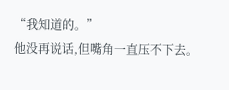“我知道的。”
他没再说话,但嘴角一直压不下去。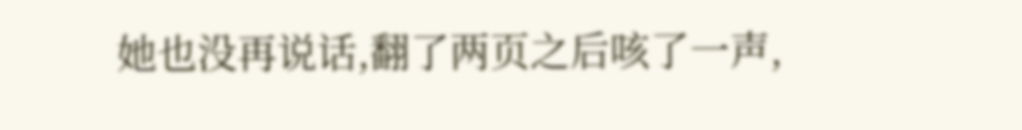她也没再说话,翻了两页之后咳了一声,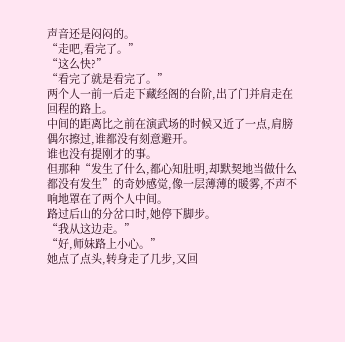声音还是闷闷的。
“走吧,看完了。”
“这么快?”
“看完了就是看完了。”
两个人一前一后走下藏经阁的台阶,出了门并肩走在回程的路上。
中间的距离比之前在演武场的时候又近了一点,肩膀偶尔擦过,谁都没有刻意避开。
谁也没有提刚才的事。
但那种“发生了什么,都心知肚明,却默契地当做什么都没有发生”的奇妙感觉,像一层薄薄的暖雾,不声不响地罩在了两个人中间。
路过后山的分岔口时,她停下脚步。
“我从这边走。”
“好,师妹路上小心。”
她点了点头,转身走了几步,又回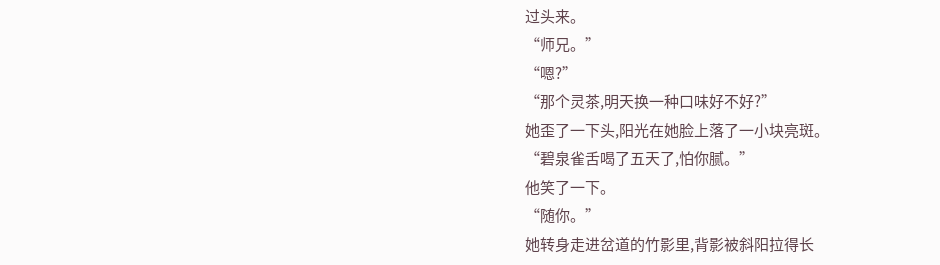过头来。
“师兄。”
“嗯?”
“那个灵茶,明天换一种口味好不好?”
她歪了一下头,阳光在她脸上落了一小块亮斑。
“碧泉雀舌喝了五天了,怕你腻。”
他笑了一下。
“随你。”
她转身走进岔道的竹影里,背影被斜阳拉得长